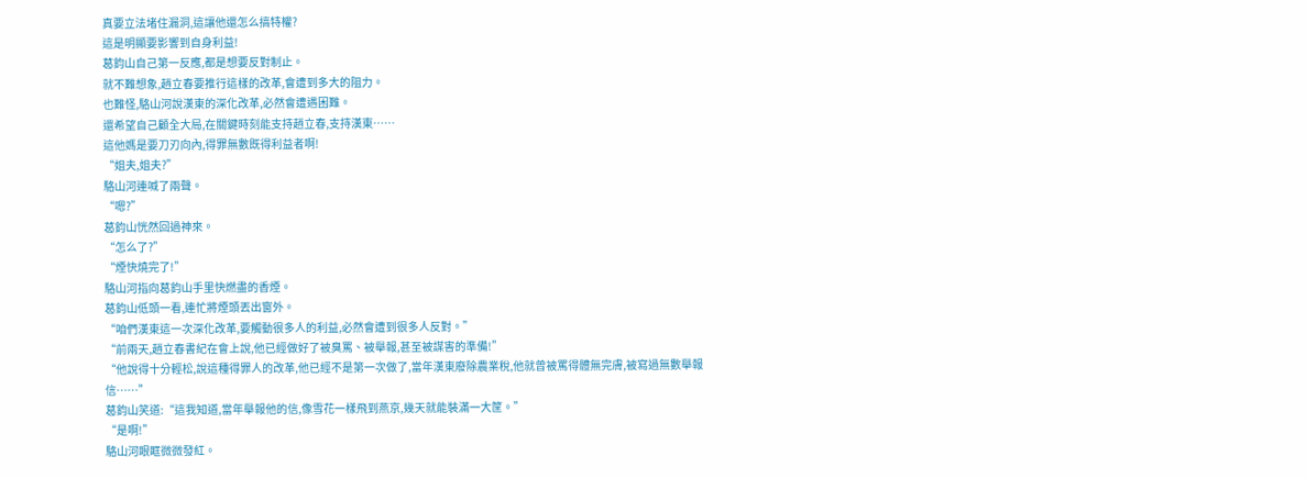真要立法堵住漏洞,這讓他還怎么搞特權?
這是明顯要影響到自身利益!
葛鈞山自己第一反應,都是想要反對制止。
就不難想象,趙立春要推行這樣的改革,會遭到多大的阻力。
也難怪,駱山河說漢東的深化改革,必然會遭遇困難。
還希望自己顧全大局,在關鍵時刻能支持趙立春,支持漢東……
這他媽是要刀刃向內,得罪無數既得利益者啊!
“姐夫,姐夫?”
駱山河連喊了兩聲。
“嗯?”
葛鈞山恍然回過神來。
“怎么了?”
“煙快燒完了!”
駱山河指向葛鈞山手里快燃盡的香煙。
葛鈞山低頭一看,連忙將煙頭丟出窗外。
“咱們漢東這一次深化改革,要觸動很多人的利益,必然會遭到很多人反對。”
“前兩天,趙立春書紀在會上說,他已經做好了被臭罵、被舉報,甚至被謀害的準備!”
“他說得十分輕松,說這種得罪人的改革,他已經不是第一次做了,當年漢東廢除農業稅,他就曾被罵得體無完膚,被寫過無數舉報信……”
葛鈞山笑道:“這我知道,當年舉報他的信,像雪花一樣飛到燕京,幾天就能裝滿一大筐。”
“是啊!”
駱山河眼眶微微發紅。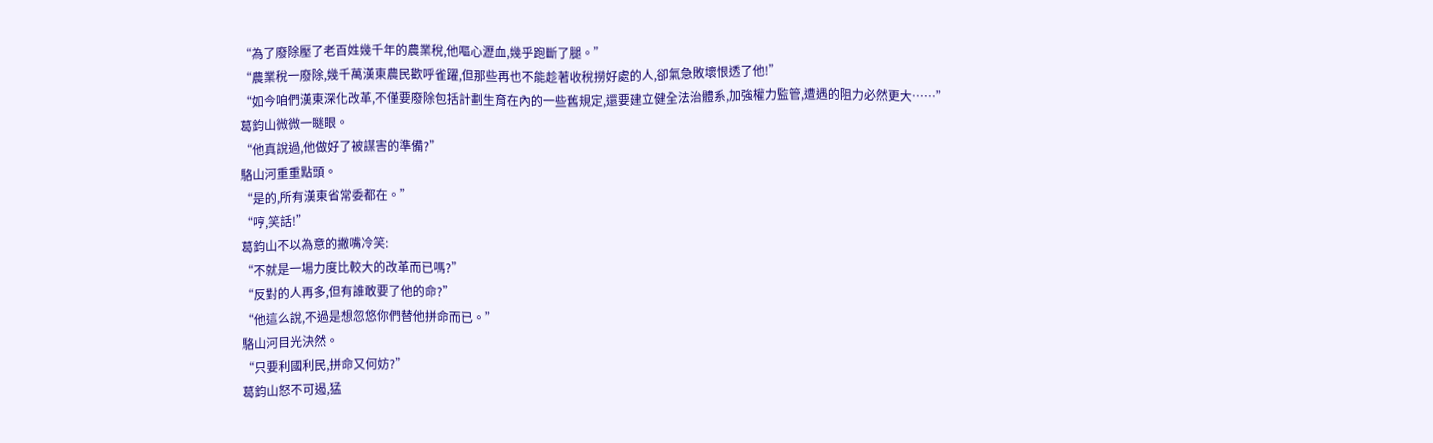“為了廢除壓了老百姓幾千年的農業稅,他嘔心瀝血,幾乎跑斷了腿。”
“農業稅一廢除,幾千萬漢東農民歡呼雀躍,但那些再也不能趁著收稅撈好處的人,卻氣急敗壞恨透了他!”
“如今咱們漢東深化改革,不僅要廢除包括計劃生育在內的一些舊規定,還要建立健全法治體系,加強權力監管,遭遇的阻力必然更大……”
葛鈞山微微一瞇眼。
“他真說過,他做好了被謀害的準備?”
駱山河重重點頭。
“是的,所有漢東省常委都在。”
“哼,笑話!”
葛鈞山不以為意的撇嘴冷笑:
“不就是一場力度比較大的改革而已嗎?”
“反對的人再多,但有誰敢要了他的命?”
“他這么說,不過是想忽悠你們替他拼命而已。”
駱山河目光決然。
“只要利國利民,拼命又何妨?”
葛鈞山怒不可遏,猛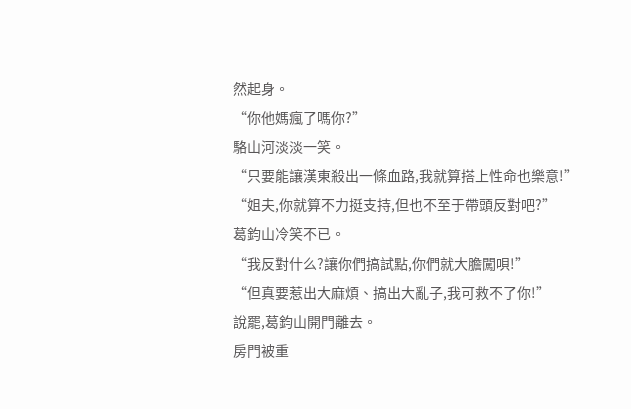然起身。
“你他媽瘋了嗎你?”
駱山河淡淡一笑。
“只要能讓漢東殺出一條血路,我就算搭上性命也樂意!”
“姐夫,你就算不力挺支持,但也不至于帶頭反對吧?”
葛鈞山冷笑不已。
“我反對什么?讓你們搞試點,你們就大膽闖唄!”
“但真要惹出大麻煩、搞出大亂子,我可救不了你!”
說罷,葛鈞山開門離去。
房門被重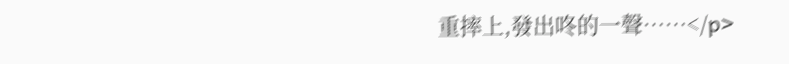重摔上,發出咚的一聲……</p>